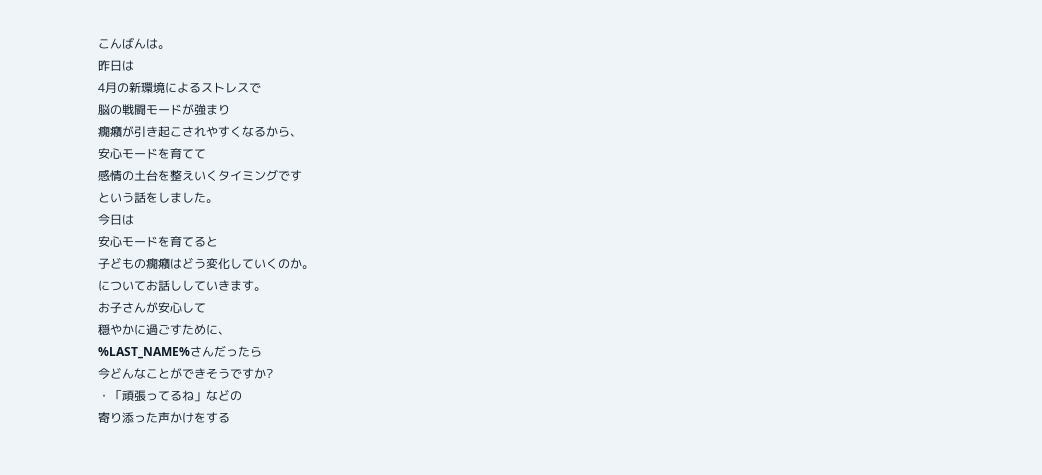こんばんは。
昨日は
4月の新環境によるストレスで
脳の戦闘モードが強まり
癇癪が引き起こされやすくなるから、
安心モードを育てて
感情の土台を整えいくタイミングです
という話をしました。
今日は
安心モードを育てると
子どもの癇癪はどう変化していくのか。
についてお話ししていきます。
お子さんが安心して
穏やかに過ごすために、
%LAST_NAME%さんだったら
今どんなことができそうですか?
・「頑張ってるね」などの
寄り添った声かけをする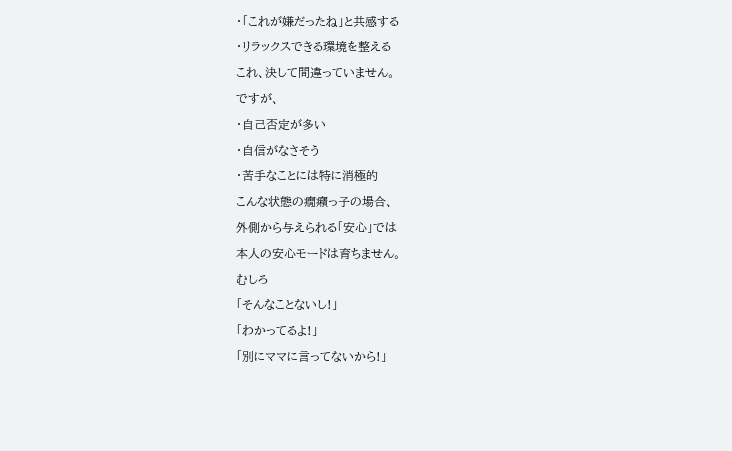・「これが嫌だったね」と共感する
・リラックスできる環境を整える
これ、決して間違っていません。
ですが、
・自己否定が多い
・自信がなさそう
・苦手なことには特に消極的
こんな状態の癇癪っ子の場合、
外側から与えられる「安心」では
本人の安心モードは育ちません。
むしろ
「そんなことないし!」
「わかってるよ!」
「別にママに言ってないから!」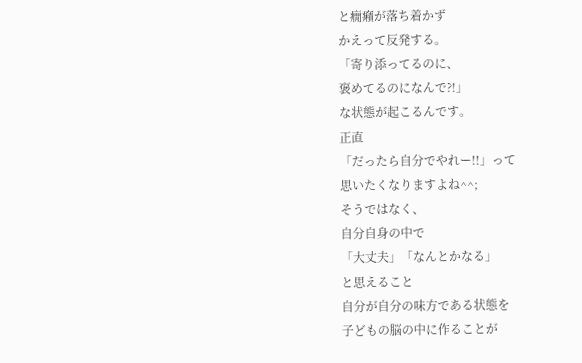と癇癪が落ち着かず
かえって反発する。
「寄り添ってるのに、
褒めてるのになんで?!」
な状態が起こるんです。
正直
「だったら自分でやれー!!」って
思いたくなりますよね^^;
そうではなく、
自分自身の中で
「大丈夫」「なんとかなる」
と思えること
自分が自分の味方である状態を
子どもの脳の中に作ることが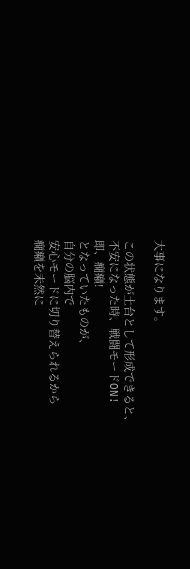大事になります。

この状態が土台として形成できると、
不安になった時、戦闘モードON!
即、癇癪!
となっていたものが、
自分の脳内で
安心モードに切り替えられるから
癇癪を未然に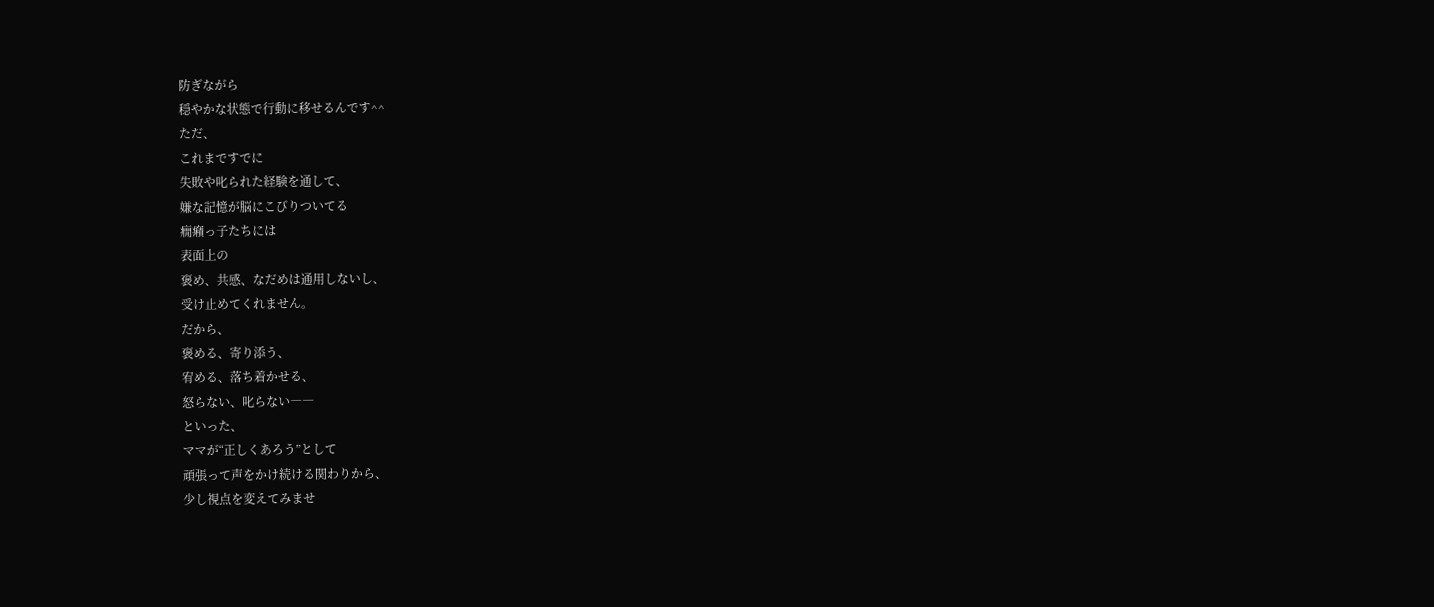防ぎながら
穏やかな状態で行動に移せるんです^^
ただ、
これまですでに
失敗や叱られた経験を通して、
嫌な記憶が脳にこびりついてる
癇癪っ子たちには
表面上の
褒め、共感、なだめは通用しないし、
受け止めてくれません。
だから、
褒める、寄り添う、
宥める、落ち着かせる、
怒らない、叱らない――
といった、
ママが“正しくあろう”として
頑張って声をかけ続ける関わりから、
少し視点を変えてみませ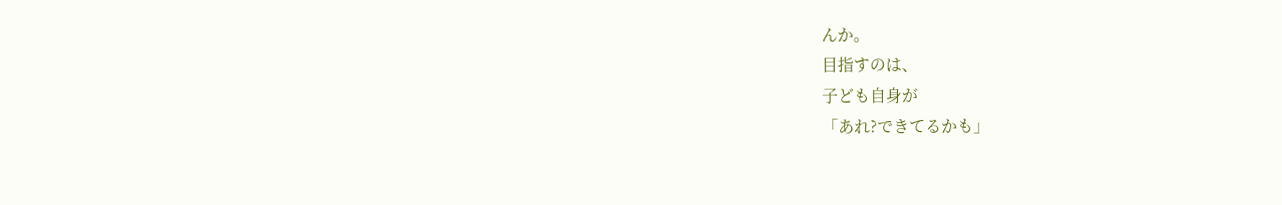んか。
目指すのは、
子ども自身が
「あれ?できてるかも」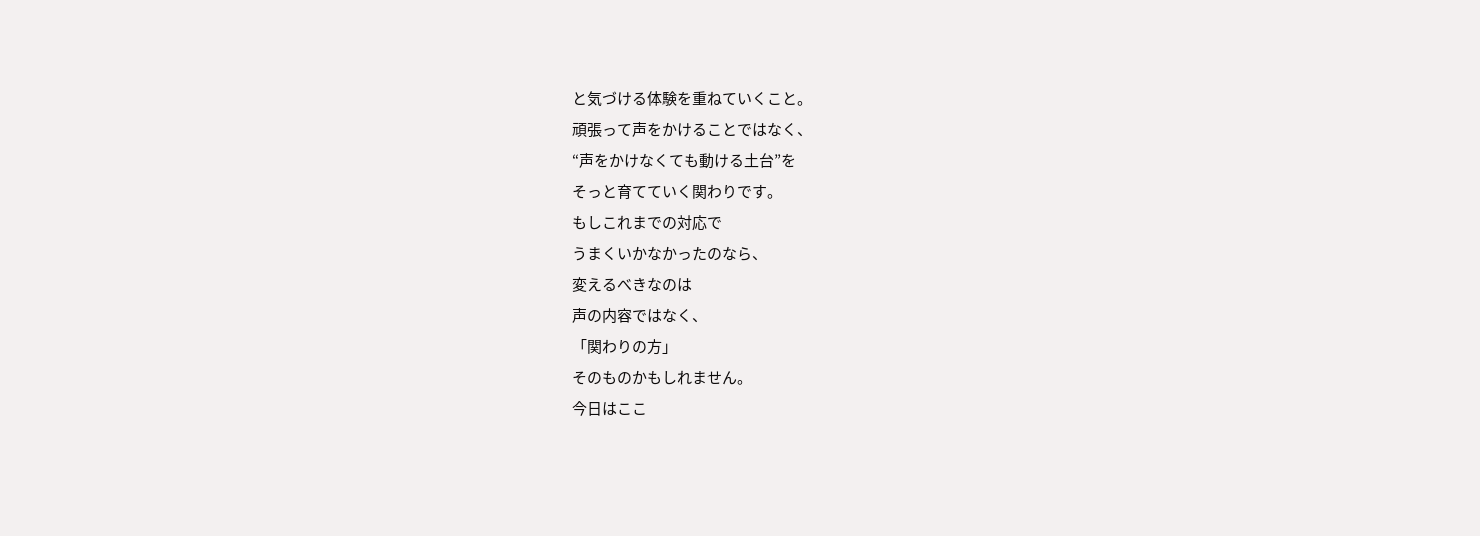と気づける体験を重ねていくこと。
頑張って声をかけることではなく、
“声をかけなくても動ける土台”を
そっと育てていく関わりです。
もしこれまでの対応で
うまくいかなかったのなら、
変えるべきなのは
声の内容ではなく、
「関わりの方」
そのものかもしれません。
今日はここ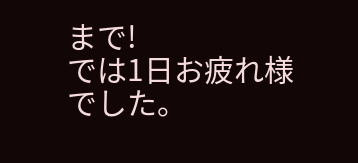まで!
では1日お疲れ様でした。